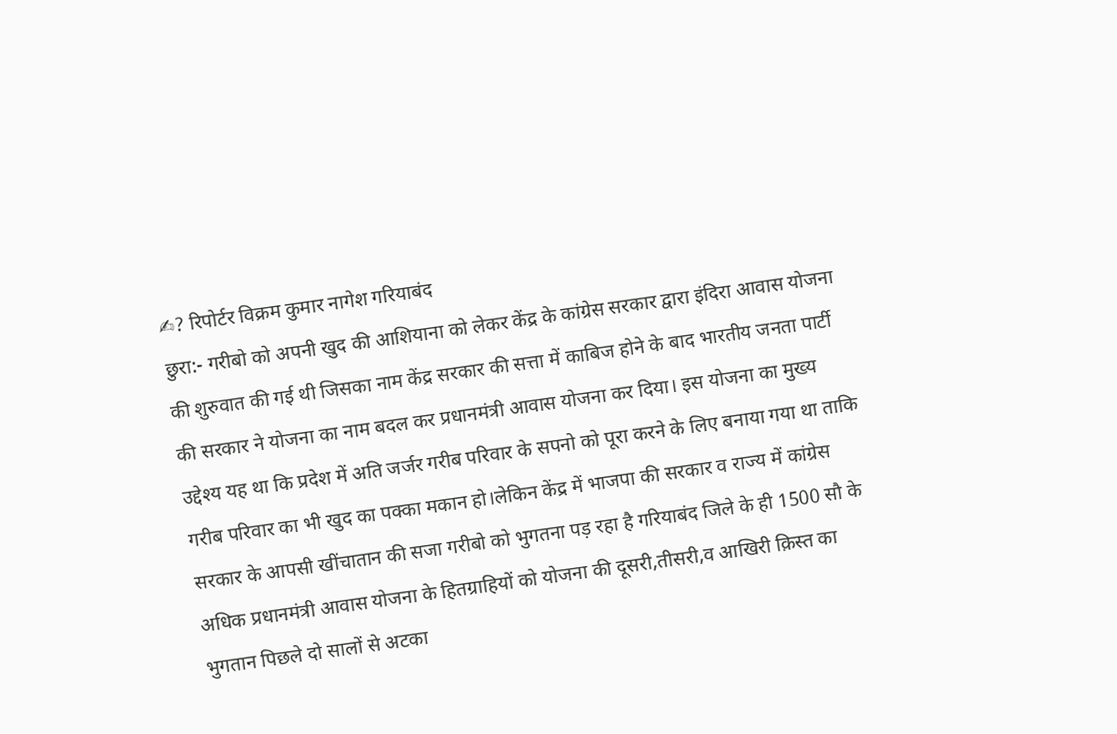✍? रिपोर्टर विक्रम कुमार नागेश गरियाबंद
छुरा:- गरीबो को अपनी खुद की आशियाना को लेकर केंद्र के कांग्रेस सरकार द्वारा इंदिरा आवास योजना की शुरुवात की गई थी जिसका नाम केंद्र सरकार की सत्ता में काबिज होने के बाद भारतीय जनता पार्टी की सरकार ने योजना का नाम बदल कर प्रधानमंत्री आवास योजना कर दिया। इस योजना का मुख्य उद्देश्य यह था कि प्रदेश में अति जर्जर गरीब परिवार के सपनो को पूरा करने के लिए बनाया गया था ताकि गरीब परिवार का भी खुद का पक्का मकान हो।लेकिन केंद्र में भाजपा की सरकार व राज्य में कांग्रेस सरकार के आपसी खींचातान की सजा गरीबो को भुगतना पड़ रहा है गरियाबंद जिले के ही 1500 सौ के अधिक प्रधानमंत्री आवास योजना के हितग्राहियों को योजना की दूसरी,तीसरी,व आखिरी क़िस्त का भुगतान पिछले दो सालों से अटका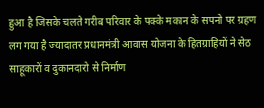हुआ है जिसके चलते गरीब परिवार के पक्के मकान के सपनो पर ग्रहण लग गया है ज्यादातर प्रधानमंत्री आवास योजना के हितग्राहियों ने सेठ साहूकारों व दुकानदारो से निर्माण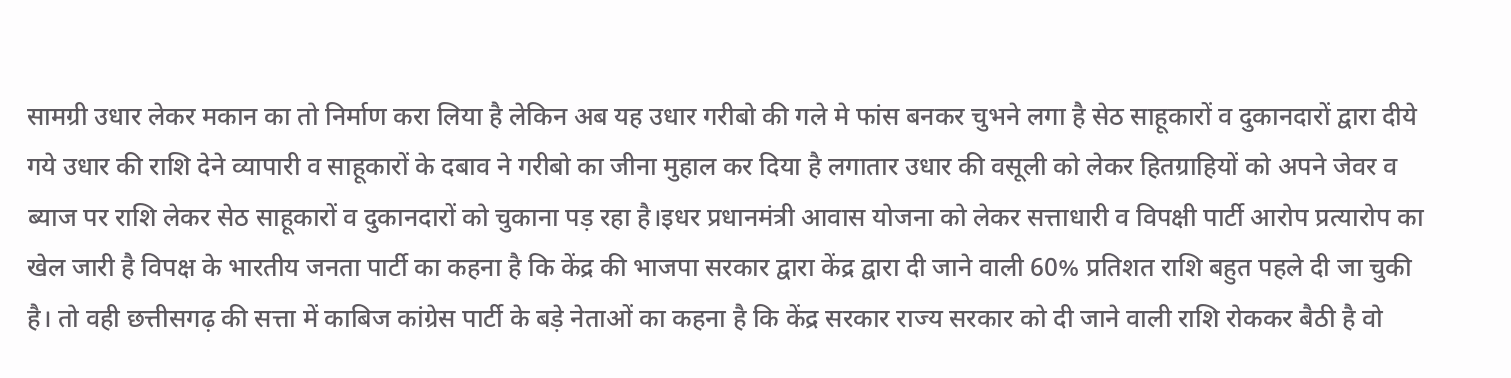सामग्री उधार लेकर मकान का तो निर्माण करा लिया है लेकिन अब यह उधार गरीबो की गले मे फांस बनकर चुभने लगा है सेठ साहूकारों व दुकानदारों द्वारा दीये गये उधार की राशि देने व्यापारी व साहूकारों के दबाव ने गरीबो का जीना मुहाल कर दिया है लगातार उधार की वसूली को लेकर हितग्राहियों को अपने जेवर व ब्याज पर राशि लेकर सेठ साहूकारों व दुकानदारों को चुकाना पड़ रहा है।इधर प्रधानमंत्री आवास योजना को लेकर सत्ताधारी व विपक्षी पार्टी आरोप प्रत्यारोप का खेल जारी है विपक्ष के भारतीय जनता पार्टी का कहना है कि केंद्र की भाजपा सरकार द्वारा केंद्र द्वारा दी जाने वाली 60% प्रतिशत राशि बहुत पहले दी जा चुकी है। तो वही छत्तीसगढ़ की सत्ता में काबिज कांग्रेस पार्टी के बड़े नेताओं का कहना है कि केंद्र सरकार राज्य सरकार को दी जाने वाली राशि रोककर बैठी है वो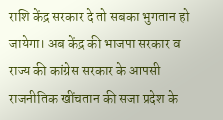राशि केंद्र सरकार दे तो सबका भुगतान हो जायेगा। अब केंद्र की भाजपा सरकार व राज्य की कांग्रेस सरकार के आपसी राजनीतिक खींचतान की सजा प्रदेश के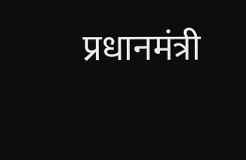प्रधानमंत्री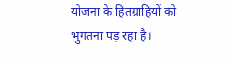योजना के हितग्राहियों को भुगतना पड़ रहा है।